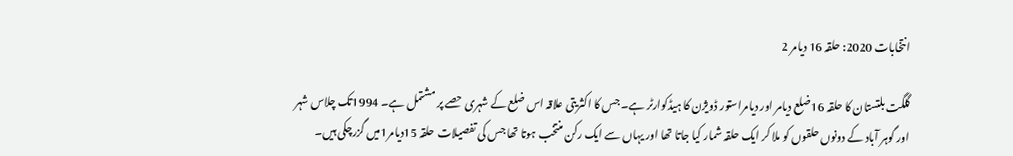انتخابات 2020: حلقہ 16 دیامر 2

گلگت بلتستان کا حلقہ 16ضلع دیامر اور دیامراستور ڈویژن کا ہیڈکوارٹر ہے۔ جس کا اکثریتی علاقہ اس ضلع کے شہری حصے پر مشتمل ہے۔ 1994تک چلاس شہر اور گوہر آباد کے دونوں حلقوں کو ملا کر ایک حلقہ شمار کیا جاتا تھا اور یہاں سے ایک رکن منتخب ہوتا تھا جس کی تفصیلات حلقہ 15دیامر1میں گزرچکی ہیں۔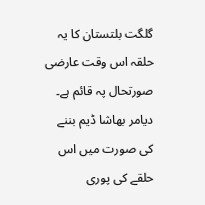گلگت بلتستان کا یہ حلقہ اس وقت عارضی صورتحال پہ قائم ہے۔ دیامر بھاشا ڈیم بننے کی صورت میں اس حلقے کی پوری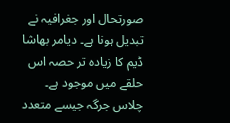صورتحال اور جغرافیہ نے تبدیل ہونا ہے۔ دیامر بھاشا ڈیم کا زیادہ تر حصہ اس حلقے میں موجود ہے۔ چلاس جرگہ جیسے متعدد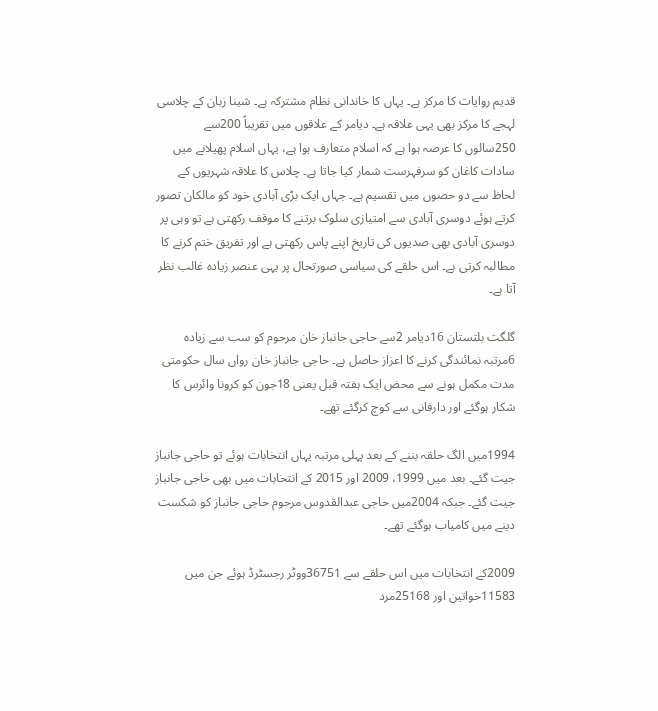قدیم روایات کا مرکز ہے۔ یہاں کا خاندانی نظام مشترکہ ہے۔ شینا زبان کے چلاسی لہجے کا مرکز بھی یہی علاقہ ہے۔ دیامر کے علاقوں میں تقریباً 200سے 250سالوں کا عرصہ ہوا ہے کہ اسلام متعارف ہوا ہے، یہاں اسلام پھیلانے میں سادات کاغان کو سرفہرست شمار کیا جاتا ہے۔ چلاس کا علاقہ شہریوں کے لحاظ سے دو حصوں میں تقسیم ہے۔ جہاں ایک بڑی آبادی خود کو مالکان تصور کرتے ہوئے دوسری آبادی سے امتیازی سلوک برتنے کا موقف رکھتی ہے تو وہی پر دوسری آبادی بھی صدیوں کی تاریخ اپنے پاس رکھتی ہے اور تفریق ختم کرنے کا مطالبہ کرتی ہے۔ اس حلقے کی سیاسی صورتحال پر یہی عنصر زیادہ غالب نظر آتا ہے۔

گلگت بلتستان 16دیامر 2سے حاجی جانباز خان مرحوم کو سب سے زیادہ 6مرتبہ نمائندگی کرنے کا اعزاز حاصل ہے۔ حاجی جانباز خان رواں سال حکومتی مدت مکمل ہونے سے محض ایک ہفتہ قبل یعنی 18جون کو کرونا وائرس کا شکار ہوگئے اور دارفانی سے کوچ کرگئے تھے۔

1994میں الگ حلقہ بننے کے بعد پہلی مرتبہ یہاں انتخابات ہوئے تو حاجی جانباز جیت گئے۔ بعد میں 1999، 2009 اور 2015 کے انتخابات میں بھی حاجی جانباز جیت گئے۔ جبکہ 2004میں حاجی عبدالقدوس مرحوم حاجی جانباز کو شکست دینے میں کامیاب ہوگئے تھے۔

2009کے انتخابات میں اس حلقے سے 36751ووٹر رجسٹرڈ ہوئے جن میں 11583خواتین اور 25168مرد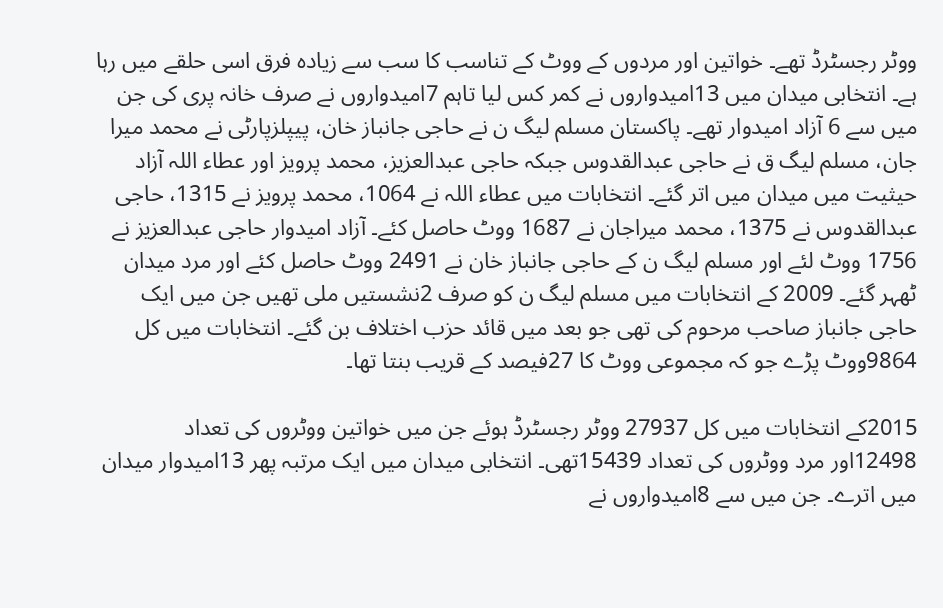ووٹر رجسٹرڈ تھے۔ خواتین اور مردوں کے ووٹ کے تناسب کا سب سے زیادہ فرق اسی حلقے میں رہا ہے۔ انتخابی میدان میں 13امیدواروں نے کمر کس لیا تاہم 7امیدواروں نے صرف خانہ پری کی جن میں سے 6 آزاد امیدوار تھے۔ پاکستان مسلم لیگ ن نے حاجی جانباز خان، پیپلزپارٹی نے محمد میرا جان، مسلم لیگ ق نے حاجی عبدالقدوس جبکہ حاجی عبدالعزیز، محمد پرویز اور عطاء اللہ آزاد حیثیت میں میدان میں اتر گئے۔ انتخابات میں عطاء اللہ نے 1064، محمد پرویز نے 1315، حاجی عبدالقدوس نے 1375، محمد میراجان نے 1687 ووٹ حاصل کئے۔ آزاد امیدوار حاجی عبدالعزیز نے 1756 ووٹ لئے اور مسلم لیگ ن کے حاجی جانباز خان نے 2491 ووٹ حاصل کئے اور مرد میدان ٹھہر گئے۔ 2009 کے انتخابات میں مسلم لیگ ن کو صرف 2نشستیں ملی تھیں جن میں ایک حاجی جانباز صاحب مرحوم کی تھی جو بعد میں قائد حزب اختلاف بن گئے۔ انتخابات میں کل 9864ووٹ پڑے جو کہ مجموعی ووٹ کا 27فیصد کے قریب بنتا تھا۔

2015کے انتخابات میں کل 27937 ووٹر رجسٹرڈ ہوئے جن میں خواتین ووٹروں کی تعداد 12498اور مرد ووٹروں کی تعداد 15439تھی۔ انتخابی میدان میں ایک مرتبہ پھر 13امیدوار میدان میں اترے۔ جن میں سے 8امیدواروں نے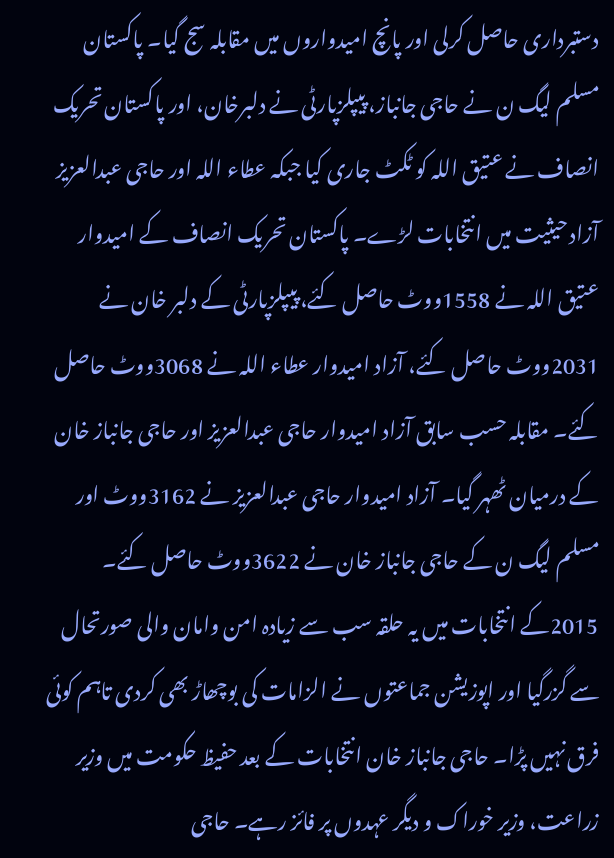دستبرداری حاصل کرلی اور پانچ امیدواروں میں مقابلہ سج گیا۔ پاکستان مسلم لیگ ن نے حاجی جانباز، پیپلزپارٹی نے دلبرخان، اور پاکستان تحریک انصاف نے عتیق اللہ کو ٹکٹ جاری کیا جبکہ عطاء اللہ اور حاجی عبدالعزیز آزاد حیثیت میں انتخابات لڑے۔ پاکستان تحریک انصاف کے امیدوار عتیق اللہ نے 1558ووٹ حاصل کئے، پیپلزپارٹی کے دلبر خان نے 2031ووٹ حاصل کئے، آزاد امیدوار عطاء اللہ نے 3068ووٹ حاصل کئے۔ مقابلہ حسب سابق آزاد امیدوار حاجی عبدالعزیز اور حاجی جانباز خان کے درمیان ٹھہر گیا۔ آزاد امیدوار حاجی عبدالعزیز نے 3162ووٹ اور مسلم لیگ ن کے حاجی جانباز خان نے 3622ووٹ حاصل کئے۔ 2015کے انتخابات میں یہ حلقہ سب سے زیادہ امن وامان والی صورتحال سے گزرگیا اور اپوزیشن جماعتوں نے الزامات کی بوچھاڑ بھی کردی تاہم کوئی فرق نہیں پڑا۔ حاجی جانباز خان انتخابات کے بعد حفیظ حکومت میں وزیر زراعت، وزیر خوراک و دیگر عہدوں پر فائز رہے۔ حاجی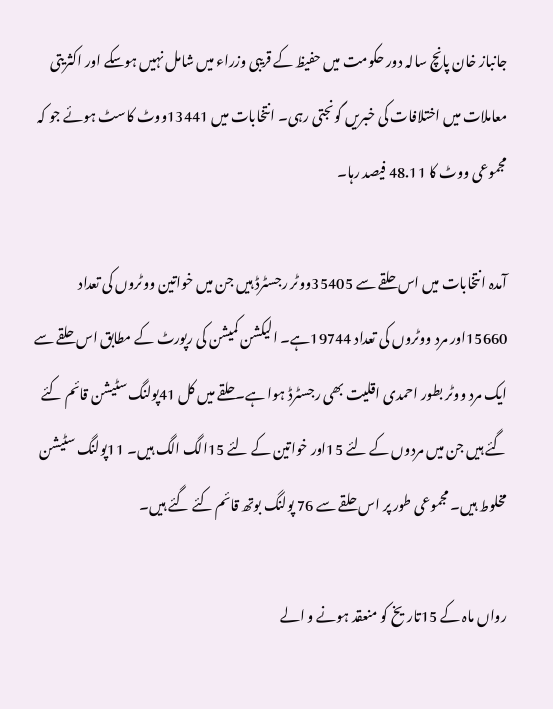جانباز خان پانچ سالہ دور حکومت میں حفیظ کے قریبی وزراء میں شامل نہیں ہوسکے اور اکثریتی معاملات میں اختلافات کی خبریں گونجتی رہی۔ انتخابات میں 13441ووٹ کاسٹ ہوئے جو کہ مجموعی ووٹ کا 48.11 فیصد رہا۔

آمدہ انتخابات میں اس حلقے سے 35405ووٹر رجسٹرڈ ہیں جن میں خواتین ووٹروں کی تعداد 15660اور مرد ووٹروں کی تعداد 19744ہے۔ الیکشن کمیشن کی رپورٹ کے مطابق اس حلقے سے ایک مرد ووٹر بطور احمدی اقلیت بھی رجسٹرڈ ہوا ہے۔حلقے میں کل 41پولنگ سٹیشن قائم کئے گئے ہیں جن میں مردوں کے لئے 15اور خواتین کے لئے 15الگ الگ ہیں۔ 11پولنگ سٹیشن مخلوط ہیں۔ مجموعی طور پر اس حلقے سے 76 پولنگ بوتھ قائم کئے گئے ہیں۔

رواں ماہ کے 15تاریخ کو منعقد ہونے و الے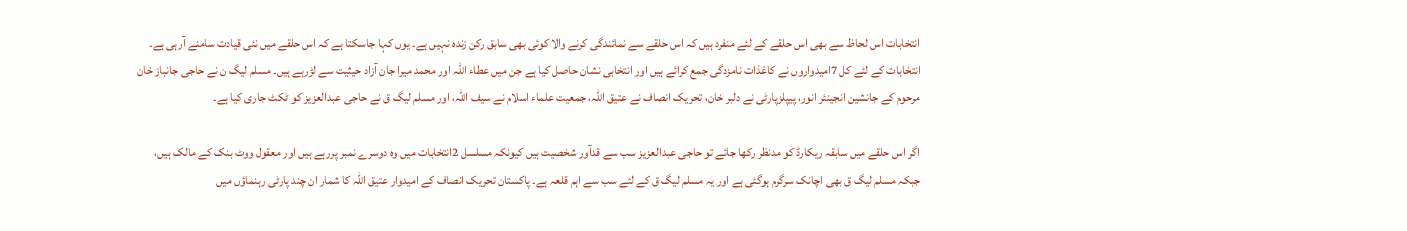انتخابات اس لحاظ سے بھی اس حلقے کے لئے منفرد ہیں کہ اس حلقے سے نمائندگی کرنے والا کوئی بھی سابق رکن زندہ نہیں ہے۔ یوں کہا جاسکتا ہے کہ اس حلقے میں نئی قیادت سامنے آرہی ہے۔ انتخابات کے لئے کل 7امیدواروں نے کاغذات نامزدگی جمع کرائے ہیں اور انتخابی نشان حاصل کیا ہے جن میں عطاء اللہ اور محمد میرا جان آزاد حیثیت سے لڑرہے ہیں۔ مسلم لیگ ن نے حاجی جانباز خان مرحوم کے جانشین انجینئر انور، پیپلزپارٹی نے دلبر خان، تحریک انصاف نے عتیق اللہ، جمعیت علماء اسلام نے سیف اللہ، اور مسلم لیگ ق نے حاجی عبدالعزیز کو ٹکٹ جاری کیا ہے۔

اگر اس حلقے میں سابقہ ریکارڈ کو مدنظر رکھا جائے تو حاجی عبدالعزیز سب سے قدآور شخصیت ہیں کیونکہ مسلسل 2انتخابات میں وہ دوسرے نمبر پررہے ہیں اور معقول ووٹ بنک کے مالک ہیں، جبکہ مسلم لیگ ق بھی اچانک سرگرم ہوگئی ہے اور یہ مسلم لیگ ق کے لئے سب سے اہم قلعہ ہے۔ پاکستان تحریک انصاف کے امیدوار عتیق اللہ کا شمار ان چند پارٹی رہنماؤں میں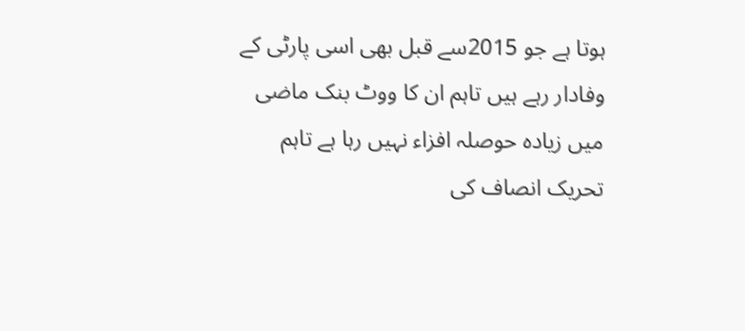ہوتا ہے جو 2015سے قبل بھی اسی پارٹی کے وفادار رہے ہیں تاہم ان کا ووٹ بنک ماضی میں زیادہ حوصلہ افزاء نہیں رہا ہے تاہم تحریک انصاف کی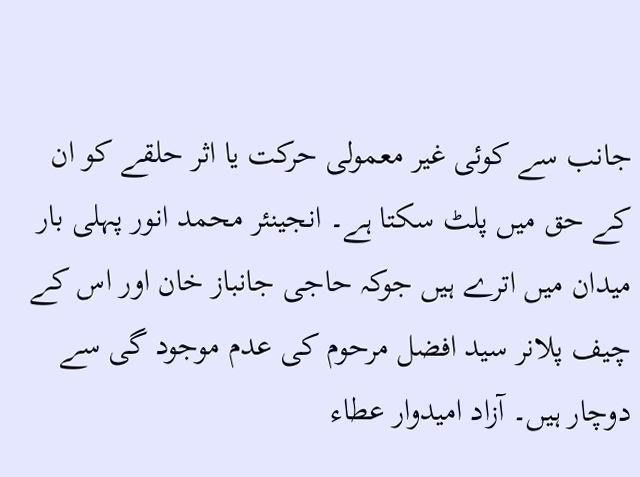جانب سے کوئی غیر معمولی حرکت یا اثر حلقے کو ان کے حق میں پلٹ سکتا ہے۔ انجینئر محمد انور پہلی بار میدان میں اترے ہیں جوکہ حاجی جانباز خان اور اس کے چیف پلانر سید افضل مرحوم کی عدم موجود گی سے دوچار ہیں۔ آزاد امیدوار عطاء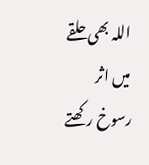اللہ بھی حلقے میں اثر رسوخ رکھتے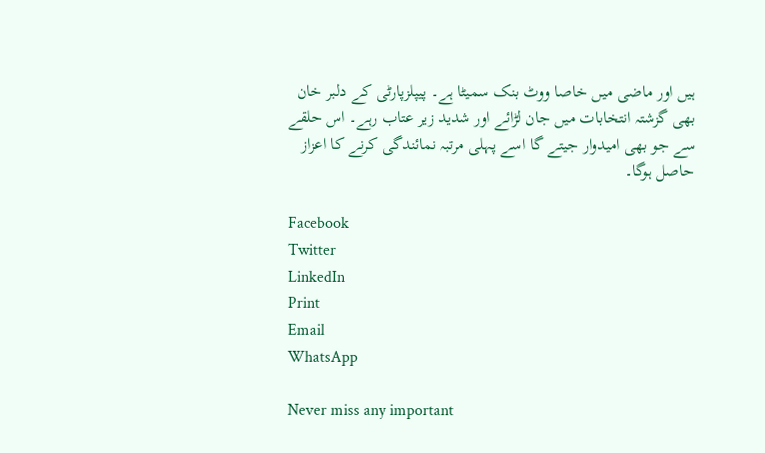ہیں اور ماضی میں خاصا ووٹ بنک سمیٹا ہے۔ پیپلزپارٹی کے دلبر خان بھی گزشتہ انتخابات میں جان لڑائے اور شدید زیر عتاب رہے۔ اس حلقے سے جو بھی امیدوار جیتے گا اسے پہلی مرتبہ نمائندگی کرنے کا اعزاز حاصل ہوگا۔

Facebook
Twitter
LinkedIn
Print
Email
WhatsApp

Never miss any important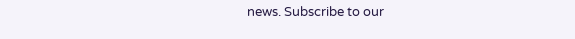news. Subscribe to our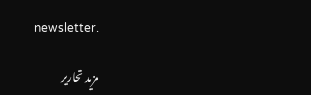newsletter.

مزید تحاریر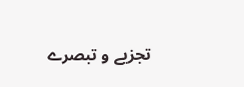تجزیے و تبصرے